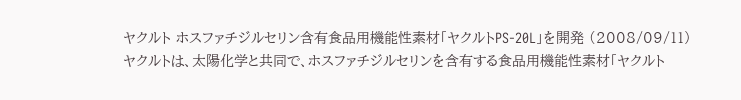ヤクルト ホスファチジルセリン含有食品用機能性素材「ヤクルトPS-20L」を開発 (2008/09/11)
ヤクルトは、太陽化学と共同で、ホスファチジルセリンを含有する食品用機能性素材「ヤクルト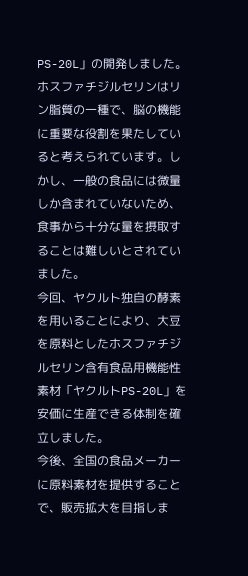PS-20L」の開発しました。
ホスファチジルセリンはリン脂質の一種で、脳の機能に重要な役割を果たしていると考えられています。しかし、一般の食品には微量しか含まれていないため、食事から十分な量を摂取することは難しいとされていました。
今回、ヤクルト独自の酵素を用いることにより、大豆を原料としたホスファチジルセリン含有食品用機能性素材「ヤクルトPS-20L」を安価に生産できる体制を確立しました。
今後、全国の食品メーカーに原料素材を提供することで、販売拡大を目指しま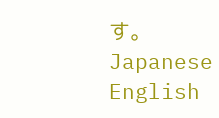す。
Japanese
English